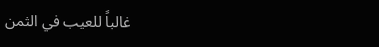غالباً للعيب في الثمن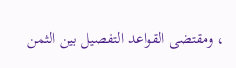، ومقتضى القواعد التفصيل بين الثمن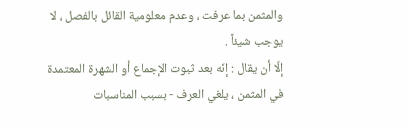والمثمن بما عرفت ، وعدم معلومية القائل بالفصل ، لا يوجب شيئاً .
إلّا أن يقال : إنّه بعد ثبوت الإجماع أو الشهرة المعتمدة في المثمن ، يلغي العرف - بسبب المناسبات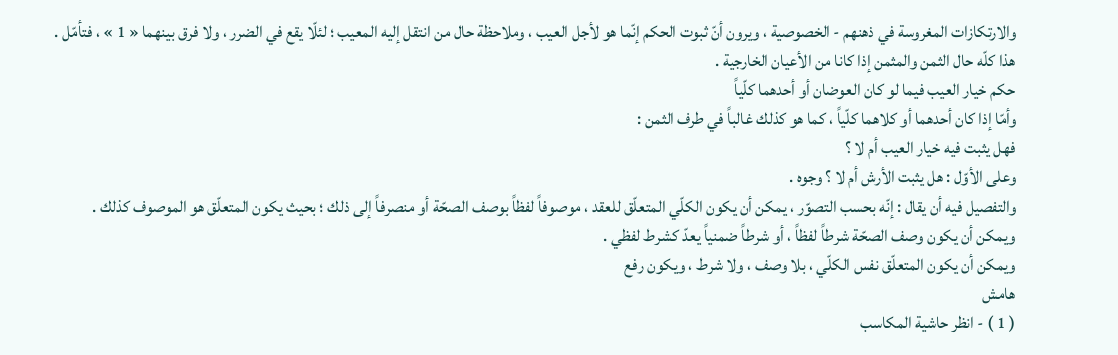والارتكازات المغروسة في ذهنهم - الخصوصية ، ويرون أنّ ثبوت الحكم إنّما هو لأجل العيب ، وملاحظة حال من انتقل إليه المعيب ؛ لئلّا يقع في الضرر ، ولا فرق بينهما « 1 » ، فتأمّل .
هذا كلّه حال الثمن والمثمن إذا كانا من الأعيان الخارجية .
حكم خيار العيب فيما لو كان العوضان أو أحدهما كلّياً
وأمّا إذا كان أحدهما أو كلاهما كلّياً ، كما هو كذلك غالباً في طرف الثمن :
فهل يثبت فيه خيار العيب أم لا ؟
وعلى الأوّل : هل يثبت الأرش أم لا ؟ وجوه .
والتفصيل فيه أن يقال : إنّه بحسب التصوّر ، يمكن أن يكون الكلّي المتعلّق للعقد ، موصوفاً لفظاً بوصف الصحّة أو منصرفاً إلى ذلك ؛ بحيث يكون المتعلّق هو الموصوف كذلك .
ويمكن أن يكون وصف الصحّة شرطاً لفظاً ، أو شرطاً ضمنياً يعدّ كشرط لفظي .
ويمكن أن يكون المتعلّق نفس الكلّي ، بلا وصف ، ولا شرط ، ويكون رفع
هامش
( 1 ) - انظر حاشية المكاسب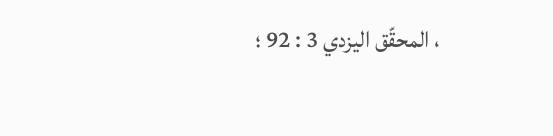، المحقّق اليزدي 3 : 92 ؛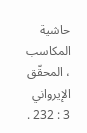حاشية المكاسب ، المحقّق الإيرواني 3 : 232 .